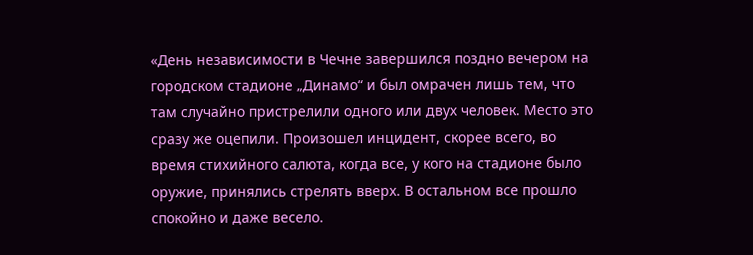«День независимости в Чечне завершился поздно вечером на городском стадионе „Динамо“ и был омрачен лишь тем, что там случайно пристрелили одного или двух человек. Место это сразу же оцепили. Произошел инцидент, скорее всего, во время стихийного салюта, когда все, у кого на стадионе было оружие, принялись стрелять вверх. В остальном все прошло спокойно и даже весело.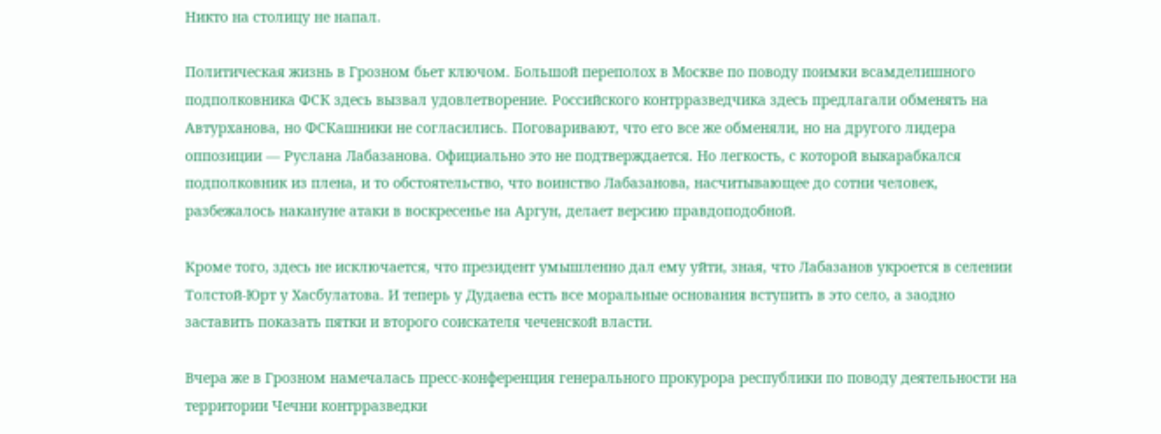Никто на столицу не напал.

Политическая жизнь в Грозном бьет ключом. Большой переполох в Москве по поводу поимки всамделишного подполковника ФСК здесь вызвал удовлетворение. Российского контрразведчика здесь предлагали обменять на Автурханова, но ФСКашники не согласились. Поговаривают, что его все же обменяли, но на другого лидера оппозиции — Руслана Лабазанова. Официально это не подтверждается. Но легкость, с которой выкарабкался подполковник из плена, и то обстоятельство, что воинство Лабазанова, насчитывающее до сотни человек, разбежалось накануне атаки в воскресенье на Аргун, делает версию правдоподобной.

Кроме того, здесь не исключается, что президент умышленно дал ему уйти, зная, что Лабазанов укроется в селении Толстой-Юрт у Хасбулатова. И теперь у Дудаева есть все моральные основания вступить в это село, а заодно заставить показать пятки и второго соискателя чеченской власти.

Вчера же в Грозном намечалась пресс-конференция генерального прокурора республики по поводу деятельности на территории Чечни контрразведки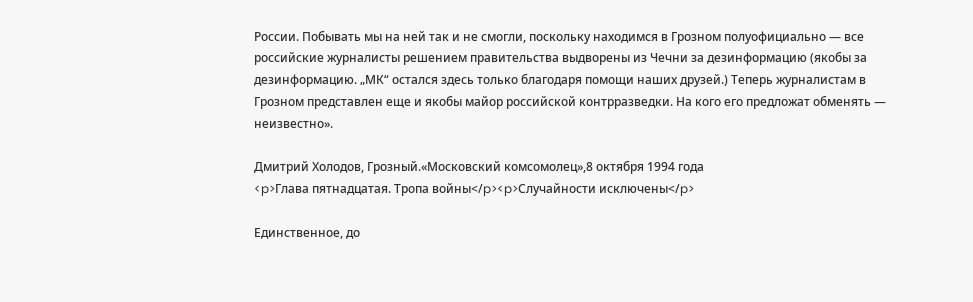России. Побывать мы на ней так и не смогли, поскольку находимся в Грозном полуофициально — все российские журналисты решением правительства выдворены из Чечни за дезинформацию (якобы за дезинформацию. „МК“ остался здесь только благодаря помощи наших друзей.) Теперь журналистам в Грозном представлен еще и якобы майор российской контрразведки. На кого его предложат обменять — неизвестно».

Дмитрий Холодов, Грозный.«Московский комсомолец»,8 октября 1994 года
<p>Глава пятнадцатая. Тропа войны</p><p>Случайности исключены</p>

Единственное, до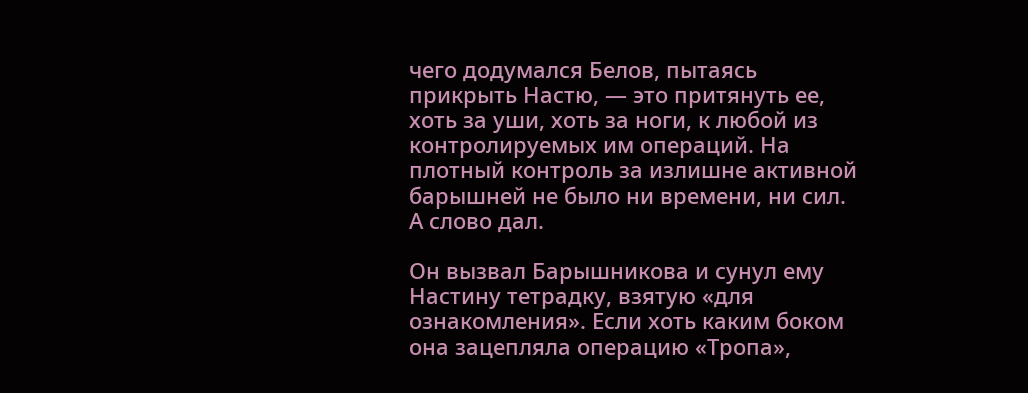чего додумался Белов, пытаясь прикрыть Настю, — это притянуть ее, хоть за уши, хоть за ноги, к любой из контролируемых им операций. На плотный контроль за излишне активной барышней не было ни времени, ни сил. А слово дал.

Он вызвал Барышникова и сунул ему Настину тетрадку, взятую «для ознакомления». Если хоть каким боком она зацепляла операцию «Тропа»,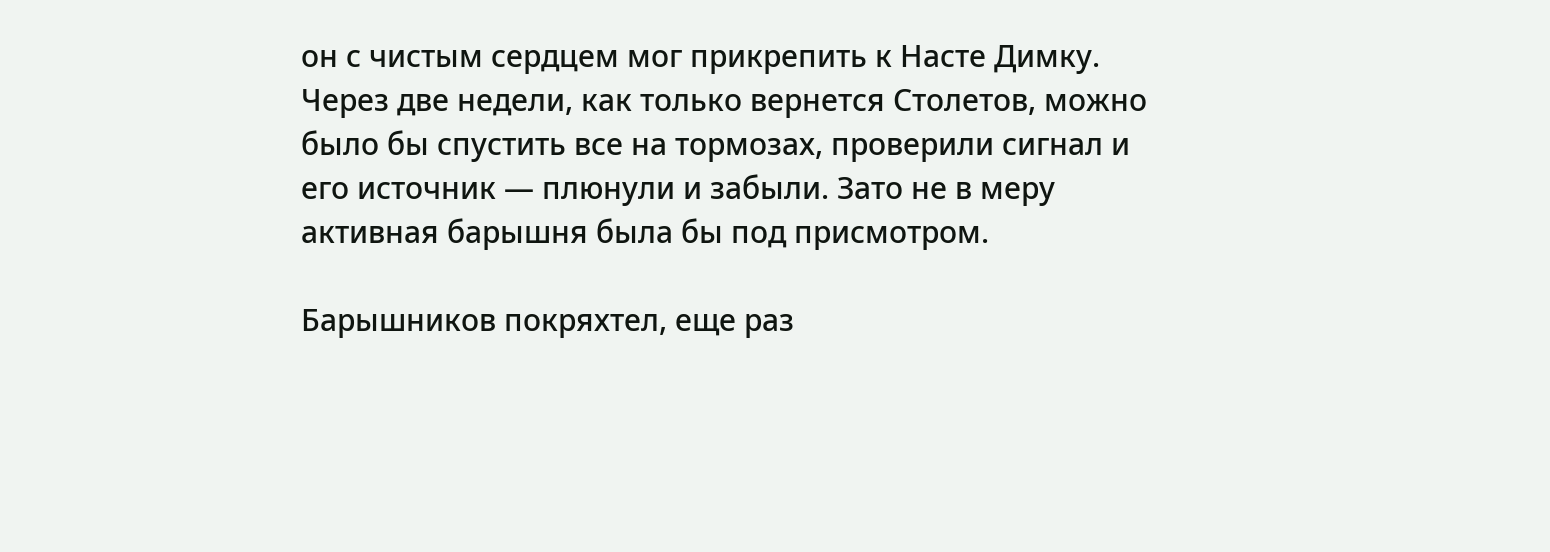он с чистым сердцем мог прикрепить к Насте Димку. Через две недели, как только вернется Столетов, можно было бы спустить все на тормозах, проверили сигнал и его источник — плюнули и забыли. Зато не в меру активная барышня была бы под присмотром.

Барышников покряхтел, еще раз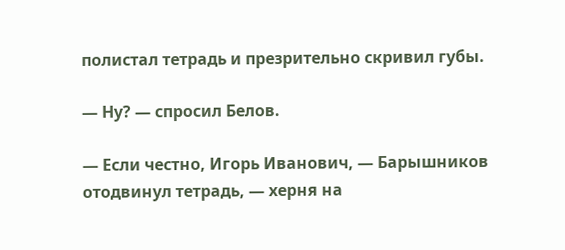полистал тетрадь и презрительно скривил губы.

— Ну? — спросил Белов.

— Если честно, Игорь Иванович, — Барышников отодвинул тетрадь, — херня на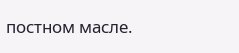постном масле.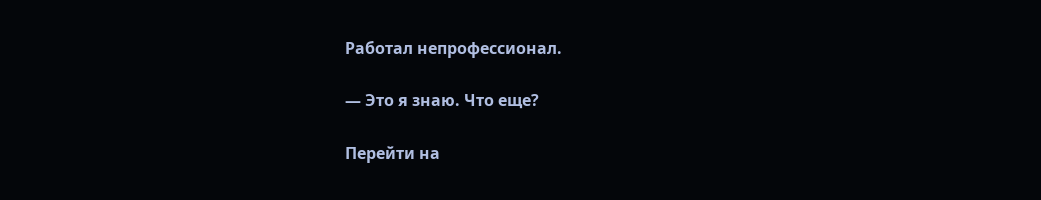Работал непрофессионал.

— Это я знаю. Что еще?

Перейти на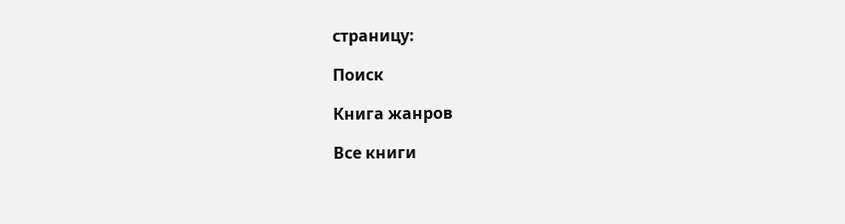страницу:

Поиск

Книга жанров

Все книги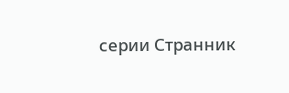серии Странник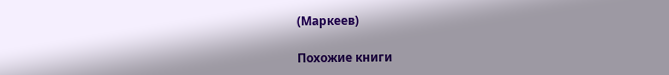(Маркеев)

Похожие книги